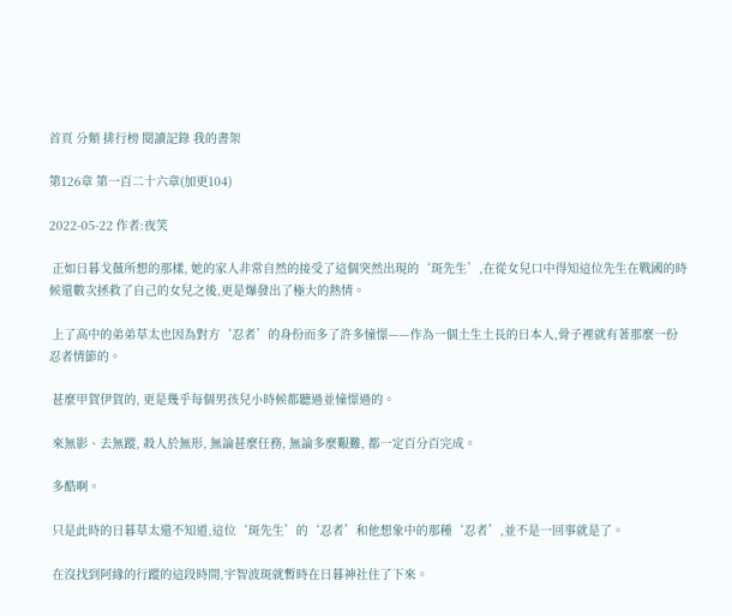首頁 分類 排行榜 閱讀記錄 我的書架

第126章 第一百二十六章(加更104)

2022-05-22 作者:夜笑

 正如日暮戈薇所想的那樣, 她的家人非常自然的接受了這個突然出現的‘斑先生’,在從女兒口中得知這位先生在戰國的時候還數次拯救了自己的女兒之後,更是爆發出了極大的熱情。

 上了高中的弟弟草太也因為對方‘忍者’的身份而多了許多憧憬——作為一個土生土長的日本人,骨子裡就有著那麼一份忍者情節的。

 甚麼甲賀伊賀的, 更是幾乎每個男孩兒小時候都聽過並憧憬過的。

 來無影、去無蹤, 殺人於無形, 無論甚麼任務, 無論多麼艱難, 都一定百分百完成。

 多酷啊。

 只是此時的日暮草太還不知道,這位‘斑先生’的‘忍者’和他想象中的那種‘忍者’,並不是一回事就是了。

 在沒找到阿緣的行蹤的這段時間,宇智波斑就暫時在日暮神社住了下來。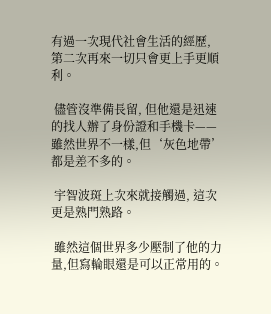有過一次現代社會生活的經歷, 第二次再來一切只會更上手更順利。

 儘管沒準備長留, 但他還是迅速的找人辦了身份證和手機卡——雖然世界不一樣,但‘灰色地帶’都是差不多的。

 宇智波斑上次來就接觸過, 這次更是熟門熟路。

 雖然這個世界多少壓制了他的力量,但寫輪眼還是可以正常用的。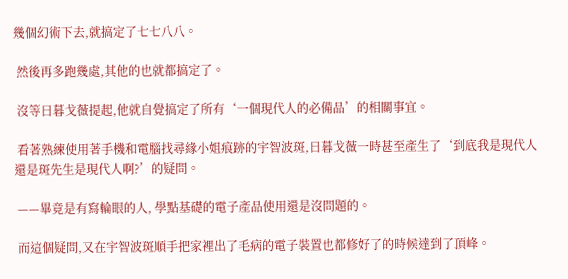幾個幻術下去,就搞定了七七八八。

 然後再多跑幾處,其他的也就都搞定了。

 沒等日暮戈薇提起,他就自覺搞定了所有‘一個現代人的必備品’的相關事宜。

 看著熟練使用著手機和電腦找尋緣小姐痕跡的宇智波斑,日暮戈薇一時甚至產生了‘到底我是現代人還是斑先生是現代人啊?’的疑問。

 ——畢竟是有寫輪眼的人, 學點基礎的電子產品使用還是沒問題的。

 而這個疑問,又在宇智波斑順手把家裡出了毛病的電子裝置也都修好了的時候達到了頂峰。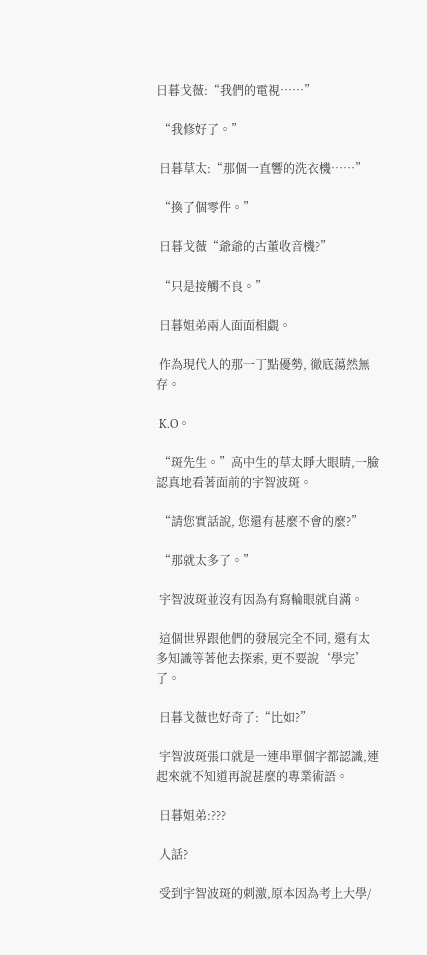日暮戈薇:“我們的電視……”

 “我修好了。”

 日暮草太:“那個一直響的洗衣機……”

 “換了個零件。”

 日暮戈薇“爺爺的古董收音機?”

 “只是接觸不良。”

 日暮姐弟兩人面面相覷。

 作為現代人的那一丁點優勢, 徹底蕩然無存。

 K.O。

 “斑先生。”高中生的草太睜大眼睛,一臉認真地看著面前的宇智波斑。

 “請您實話說, 您還有甚麼不會的麼?”

 “那就太多了。”

 宇智波斑並沒有因為有寫輪眼就自滿。

 這個世界跟他們的發展完全不同, 還有太多知識等著他去探索, 更不要說‘學完’了。

 日暮戈薇也好奇了:“比如?”

 宇智波斑張口就是一連串單個字都認識,連起來就不知道再說甚麼的專業術語。

 日暮姐弟:???

 人話?

 受到宇智波斑的刺激,原本因為考上大學/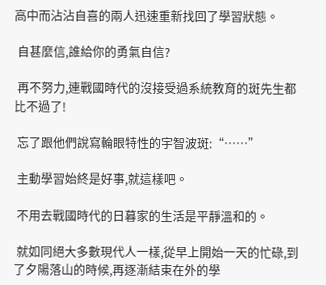高中而沾沾自喜的兩人迅速重新找回了學習狀態。

 自甚麼信,誰給你的勇氣自信?

 再不努力,連戰國時代的沒接受過系統教育的斑先生都比不過了!

 忘了跟他們說寫輪眼特性的宇智波斑:“……”

 主動學習始終是好事,就這樣吧。

 不用去戰國時代的日暮家的生活是平靜溫和的。

 就如同絕大多數現代人一樣,從早上開始一天的忙碌,到了夕陽落山的時候,再逐漸結束在外的學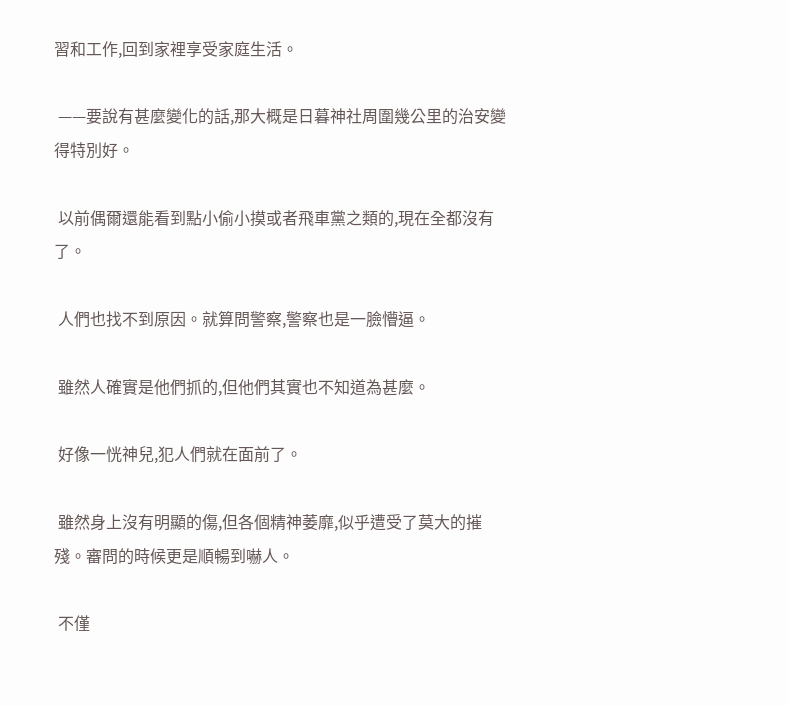習和工作,回到家裡享受家庭生活。

 ——要說有甚麼變化的話,那大概是日暮神社周圍幾公里的治安變得特別好。

 以前偶爾還能看到點小偷小摸或者飛車黨之類的,現在全都沒有了。

 人們也找不到原因。就算問警察,警察也是一臉懵逼。

 雖然人確實是他們抓的,但他們其實也不知道為甚麼。

 好像一恍神兒,犯人們就在面前了。

 雖然身上沒有明顯的傷,但各個精神萎靡,似乎遭受了莫大的摧殘。審問的時候更是順暢到嚇人。

 不僅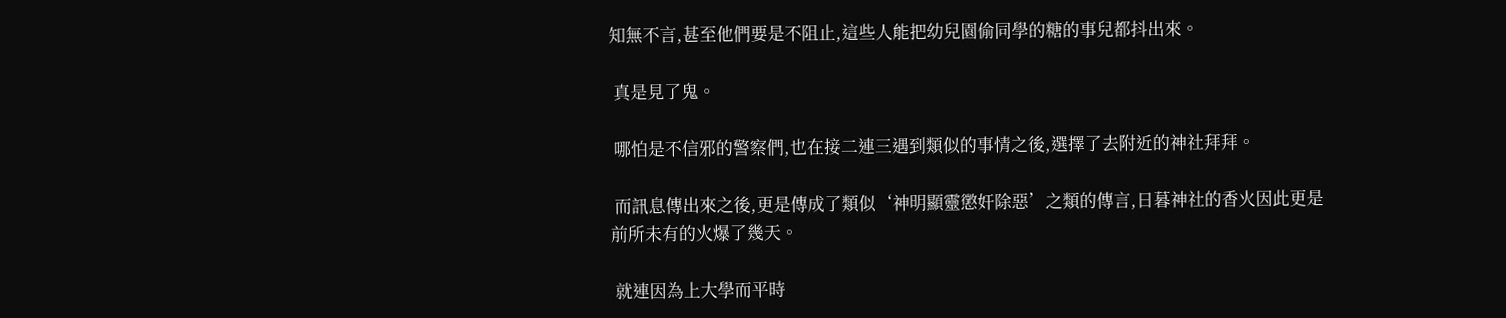知無不言,甚至他們要是不阻止,這些人能把幼兒園偷同學的糖的事兒都抖出來。

 真是見了鬼。

 哪怕是不信邪的警察們,也在接二連三遇到類似的事情之後,選擇了去附近的神社拜拜。

 而訊息傳出來之後,更是傳成了類似‘神明顯靈懲奸除惡’之類的傳言,日暮神社的香火因此更是前所未有的火爆了幾天。

 就連因為上大學而平時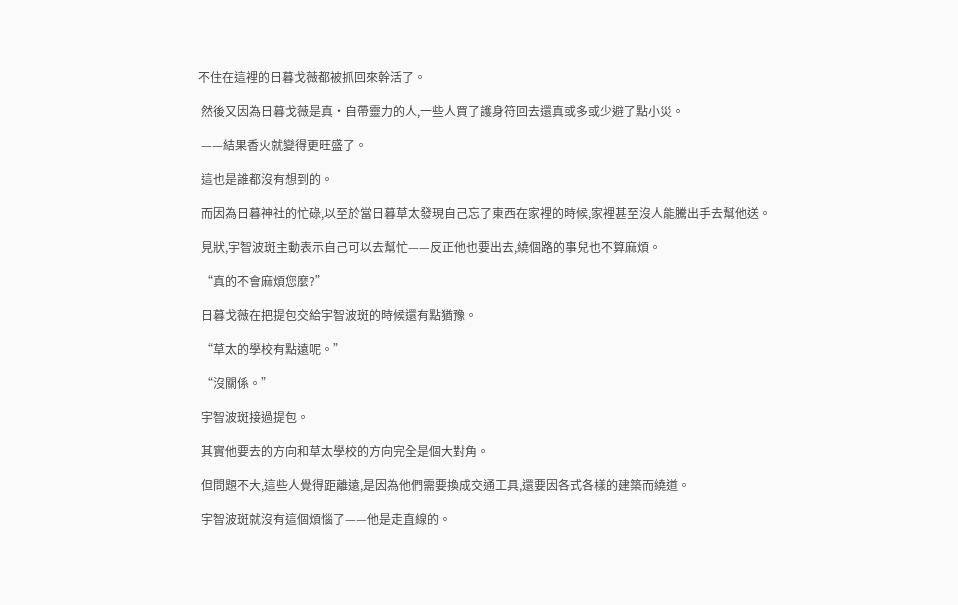不住在這裡的日暮戈薇都被抓回來幹活了。

 然後又因為日暮戈薇是真·自帶靈力的人,一些人買了護身符回去還真或多或少避了點小災。

 ——結果香火就變得更旺盛了。

 這也是誰都沒有想到的。

 而因為日暮神社的忙碌,以至於當日暮草太發現自己忘了東西在家裡的時候,家裡甚至沒人能騰出手去幫他送。

 見狀,宇智波斑主動表示自己可以去幫忙——反正他也要出去,繞個路的事兒也不算麻煩。

 “真的不會麻煩您麼?”

 日暮戈薇在把提包交給宇智波斑的時候還有點猶豫。

 “草太的學校有點遠呢。”

 “沒關係。”

 宇智波斑接過提包。

 其實他要去的方向和草太學校的方向完全是個大對角。

 但問題不大,這些人覺得距離遠,是因為他們需要換成交通工具,還要因各式各樣的建築而繞道。

 宇智波斑就沒有這個煩惱了——他是走直線的。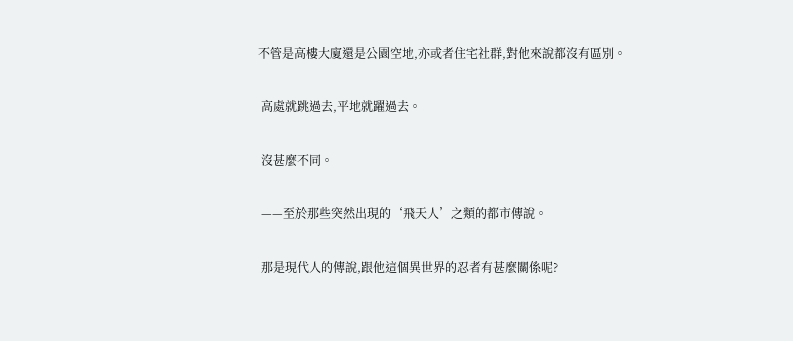不管是高樓大廈還是公園空地,亦或者住宅社群,對他來說都沒有區別。

 高處就跳過去,平地就躍過去。

 沒甚麼不同。

 ——至於那些突然出現的‘飛天人’之類的都市傳說。

 那是現代人的傳說,跟他這個異世界的忍者有甚麼關係呢?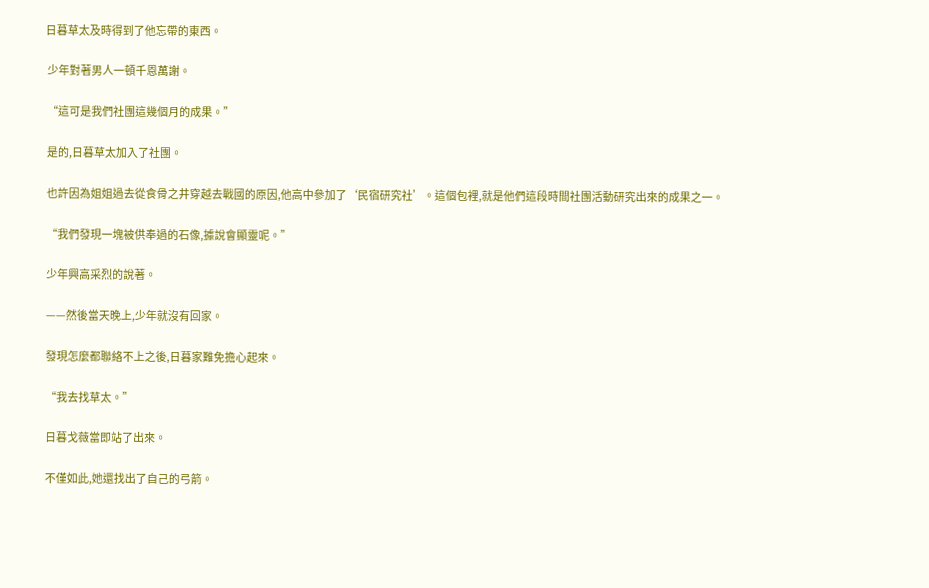日暮草太及時得到了他忘帶的東西。

 少年對著男人一頓千恩萬謝。

 “這可是我們社團這幾個月的成果。”

 是的,日暮草太加入了社團。

 也許因為姐姐過去從食骨之井穿越去戰國的原因,他高中參加了‘民宿研究社’。這個包裡,就是他們這段時間社團活動研究出來的成果之一。

 “我們發現一塊被供奉過的石像,據說會顯靈呢。”

 少年興高采烈的說著。

 ——然後當天晚上,少年就沒有回家。

 發現怎麼都聯絡不上之後,日暮家難免擔心起來。

 “我去找草太。”

 日暮戈薇當即站了出來。

 不僅如此,她還找出了自己的弓箭。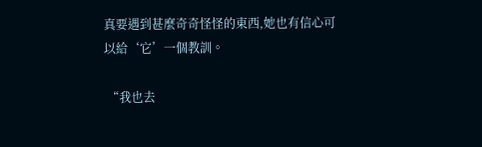真要遇到甚麼奇奇怪怪的東西,她也有信心可以給‘它’一個教訓。

 “我也去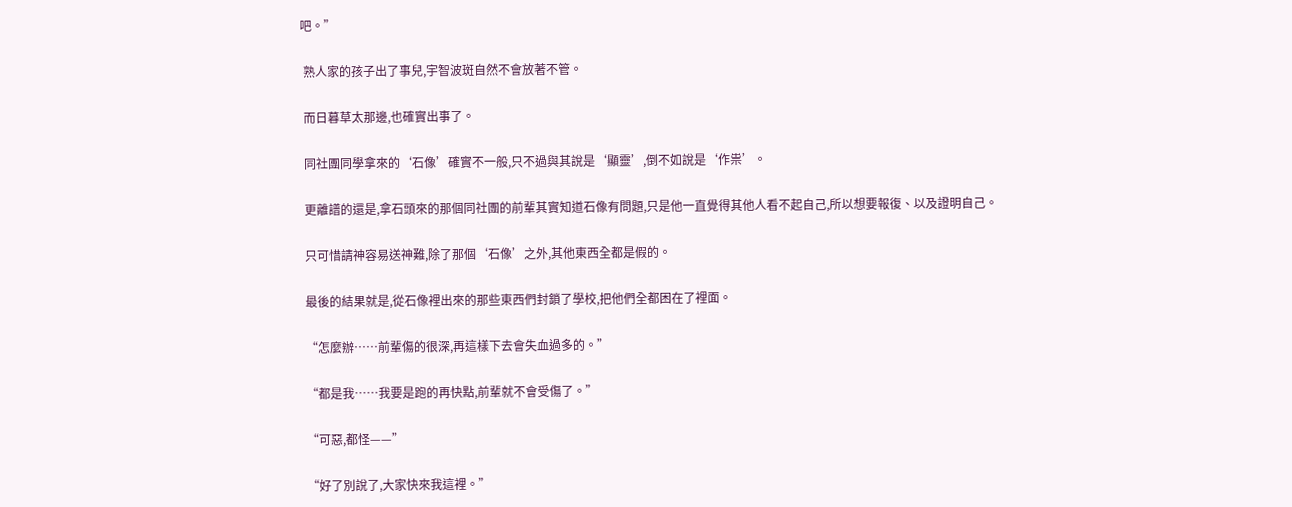吧。”

 熟人家的孩子出了事兒,宇智波斑自然不會放著不管。

 而日暮草太那邊,也確實出事了。

 同社團同學拿來的‘石像’確實不一般,只不過與其說是‘顯靈’,倒不如說是‘作祟’。

 更離譜的還是,拿石頭來的那個同社團的前輩其實知道石像有問題,只是他一直覺得其他人看不起自己,所以想要報復、以及證明自己。

 只可惜請神容易送神難,除了那個‘石像’之外,其他東西全都是假的。

 最後的結果就是,從石像裡出來的那些東西們封鎖了學校,把他們全都困在了裡面。

 “怎麼辦……前輩傷的很深,再這樣下去會失血過多的。”

 “都是我……我要是跑的再快點,前輩就不會受傷了。”

 “可惡,都怪——”

 “好了別說了,大家快來我這裡。”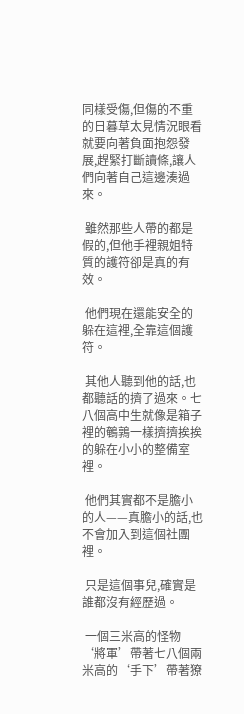同樣受傷,但傷的不重的日暮草太見情況眼看就要向著負面抱怨發展,趕緊打斷讀條,讓人們向著自己這邊湊過來。

 雖然那些人帶的都是假的,但他手裡親姐特質的護符卻是真的有效。

 他們現在還能安全的躲在這裡,全靠這個護符。

 其他人聽到他的話,也都聽話的擠了過來。七八個高中生就像是箱子裡的鵪鶉一樣擠擠挨挨的躲在小小的整備室裡。

 他們其實都不是膽小的人——真膽小的話,也不會加入到這個社團裡。

 只是這個事兒,確實是誰都沒有經歷過。

 一個三米高的怪物‘將軍’帶著七八個兩米高的‘手下’帶著獠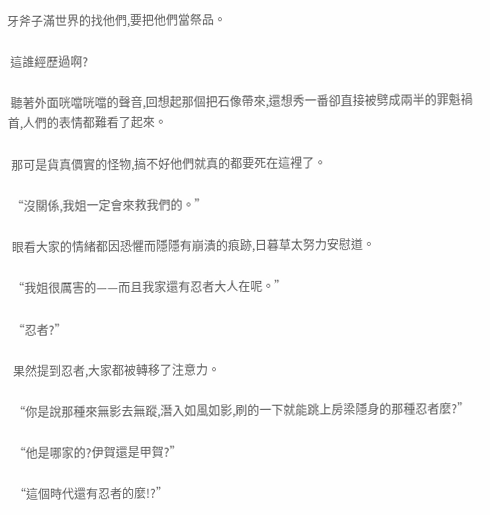牙斧子滿世界的找他們,要把他們當祭品。

 這誰經歷過啊?

 聽著外面咣噹咣噹的聲音,回想起那個把石像帶來,還想秀一番卻直接被劈成兩半的罪魁禍首,人們的表情都難看了起來。

 那可是貨真價實的怪物,搞不好他們就真的都要死在這裡了。

 “沒關係,我姐一定會來救我們的。”

 眼看大家的情緒都因恐懼而隱隱有崩潰的痕跡,日暮草太努力安慰道。

 “我姐很厲害的——而且我家還有忍者大人在呢。”

 “忍者?”

 果然提到忍者,大家都被轉移了注意力。

 “你是說那種來無影去無蹤,潛入如風如影,刷的一下就能跳上房梁隱身的那種忍者麼?”

 “他是哪家的?伊賀還是甲賀?”

 “這個時代還有忍者的麼!?”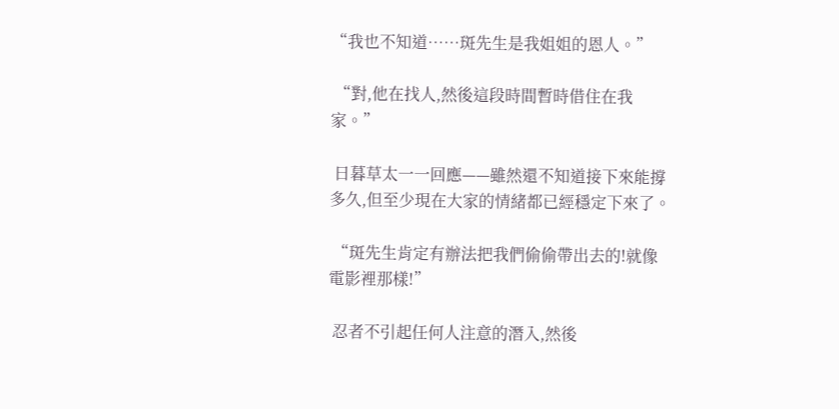“我也不知道……斑先生是我姐姐的恩人。”

 “對,他在找人,然後這段時間暫時借住在我家。”

 日暮草太一一回應——雖然還不知道接下來能撐多久,但至少現在大家的情緒都已經穩定下來了。

 “斑先生肯定有辦法把我們偷偷帶出去的!就像電影裡那樣!”

 忍者不引起任何人注意的潛入,然後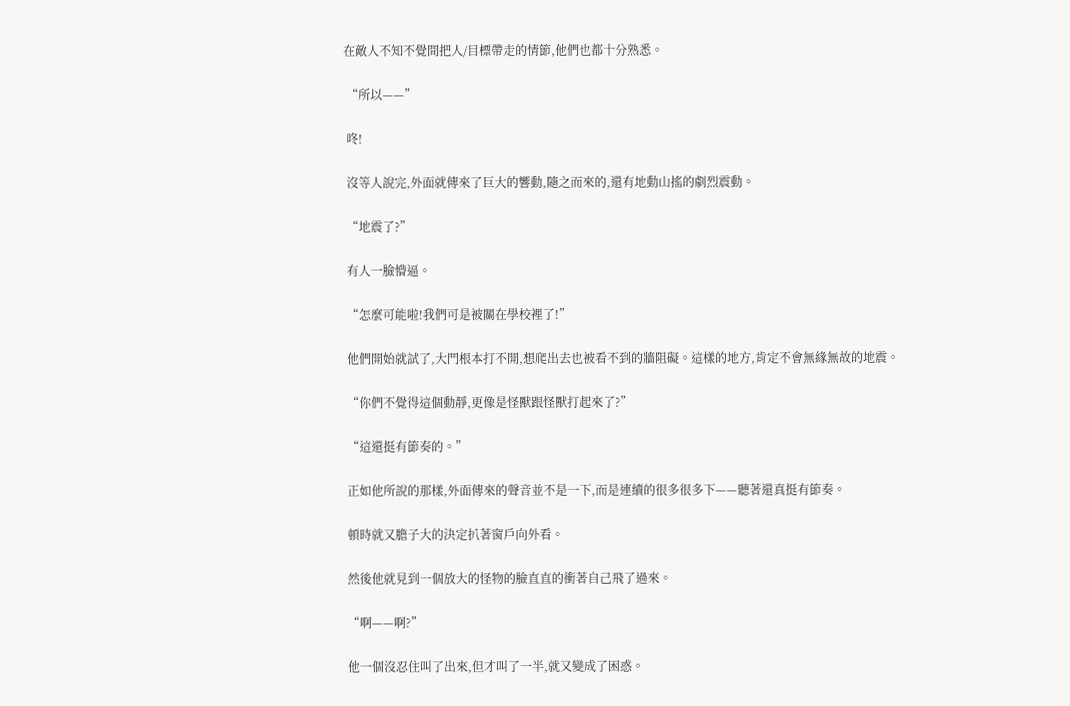在敵人不知不覺間把人/目標帶走的情節,他們也都十分熟悉。

 “所以——”

 咚!

 沒等人說完,外面就傳來了巨大的響動,隨之而來的,還有地動山搖的劇烈震動。

 “地震了?”

 有人一臉懵逼。

 “怎麼可能啦!我們可是被關在學校裡了!”

 他們開始就試了,大門根本打不開,想爬出去也被看不到的牆阻礙。這樣的地方,肯定不會無緣無故的地震。

 “你們不覺得這個動靜,更像是怪獸跟怪獸打起來了?”

 “這還挺有節奏的。”

 正如他所說的那樣,外面傳來的聲音並不是一下,而是連續的很多很多下——聽著還真挺有節奏。

 頓時就又膽子大的決定扒著窗戶向外看。

 然後他就見到一個放大的怪物的臉直直的衝著自己飛了過來。

 “啊——啊?”

 他一個沒忍住叫了出來,但才叫了一半,就又變成了困惑。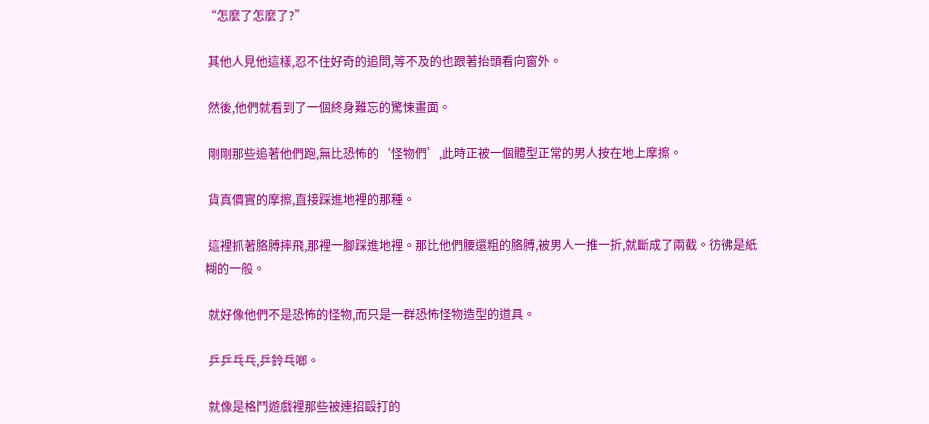“怎麼了怎麼了?”

 其他人見他這樣,忍不住好奇的追問,等不及的也跟著抬頭看向窗外。

 然後,他們就看到了一個終身難忘的驚悚畫面。

 剛剛那些追著他們跑,無比恐怖的‘怪物們’,此時正被一個體型正常的男人按在地上摩擦。

 貨真價實的摩擦,直接踩進地裡的那種。

 這裡抓著胳膊摔飛,那裡一腳踩進地裡。那比他們腰還粗的胳膊,被男人一推一折,就斷成了兩截。彷彿是紙糊的一般。

 就好像他們不是恐怖的怪物,而只是一群恐怖怪物造型的道具。

 乒乒乓乓,乒鈴乓啷。

 就像是格鬥遊戲裡那些被連招毆打的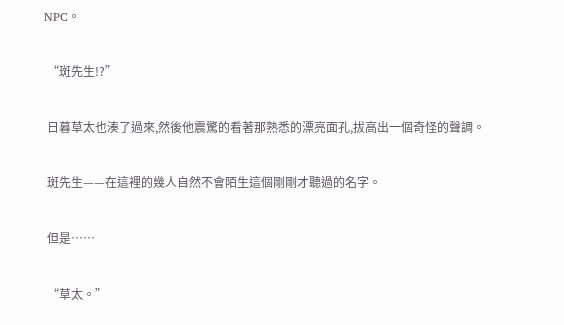NPC。

 “斑先生!?”

 日暮草太也湊了過來,然後他震驚的看著那熟悉的漂亮面孔,拔高出一個奇怪的聲調。

 斑先生——在這裡的幾人自然不會陌生這個剛剛才聽過的名字。

 但是……

 “草太。”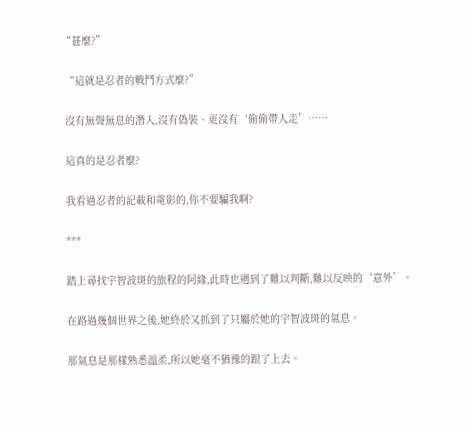“甚麼?”

 “這就是忍者的戰鬥方式麼?”

 沒有無聲無息的潛入,沒有偽裝、更沒有‘偷偷帶人走’……

 這真的是忍者麼?

 我看過忍者的記載和電影的,你不要騙我啊?

 ***

 踏上尋找宇智波斑的旅程的阿緣,此時也遇到了難以判斷,難以反映的‘意外’。

 在路過幾個世界之後,她終於又抓到了只屬於她的宇智波斑的氣息。

 那氣息是那樣熟悉溫柔,所以她毫不猶豫的跟了上去。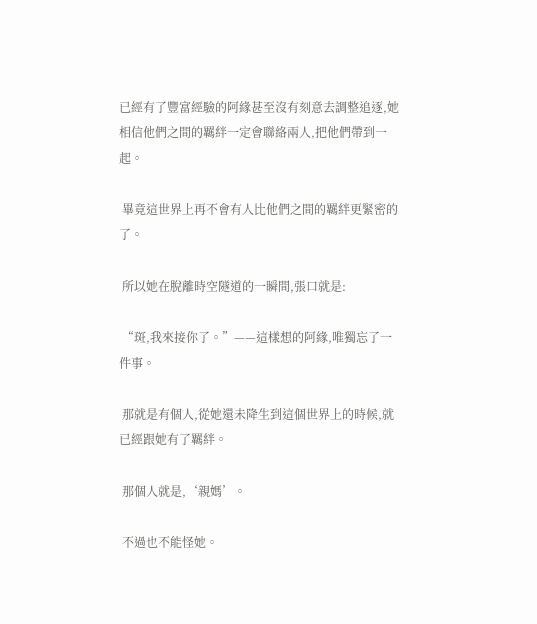已經有了豐富經驗的阿緣甚至沒有刻意去調整追逐,她相信他們之間的羈絆一定會聯絡兩人,把他們帶到一起。

 畢竟這世界上再不會有人比他們之間的羈絆更緊密的了。

 所以她在脫離時空隧道的一瞬間,張口就是:

 “斑,我來接你了。”——這樣想的阿緣,唯獨忘了一件事。

 那就是有個人,從她還未降生到這個世界上的時候,就已經跟她有了羈絆。

 那個人就是,‘親媽’。

 不過也不能怪她。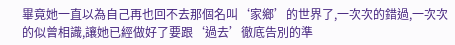畢竟她一直以為自己再也回不去那個名叫‘家鄉’的世界了,一次次的錯過,一次次的似曾相識,讓她已經做好了要跟‘過去’徹底告別的準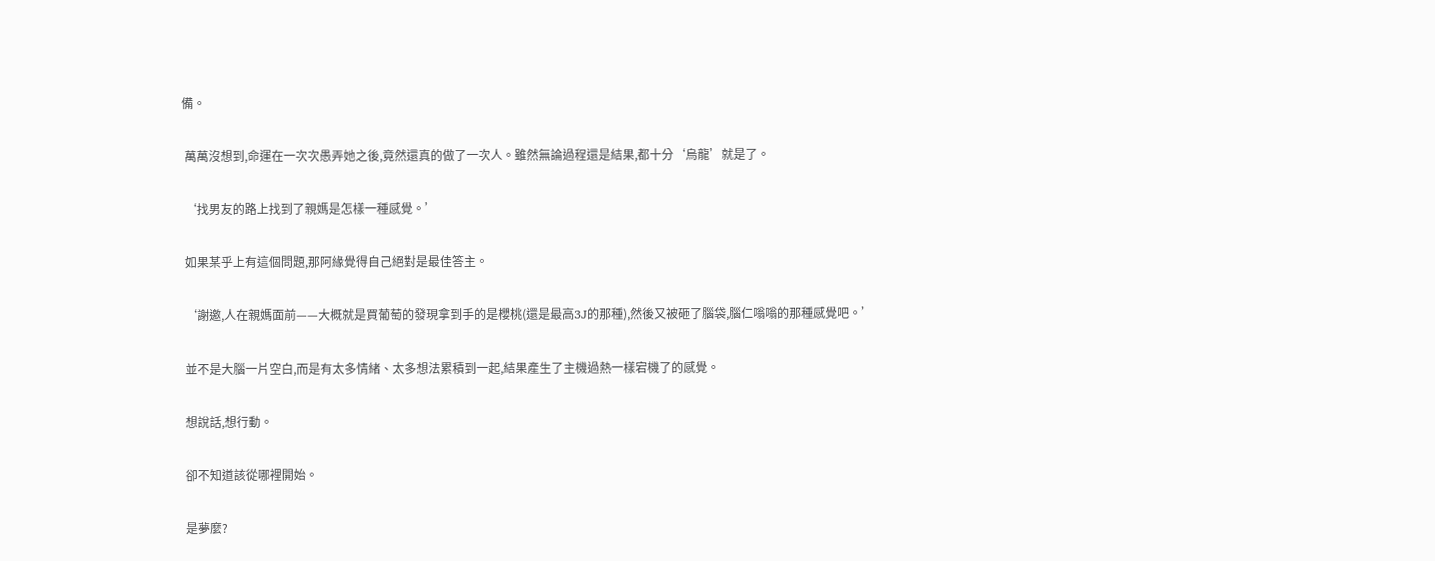備。

 萬萬沒想到,命運在一次次愚弄她之後,竟然還真的做了一次人。雖然無論過程還是結果,都十分‘烏龍’就是了。

 ‘找男友的路上找到了親媽是怎樣一種感覺。’

 如果某乎上有這個問題,那阿緣覺得自己絕對是最佳答主。

 ‘謝邀,人在親媽面前——大概就是買葡萄的發現拿到手的是櫻桃(還是最高3J的那種),然後又被砸了腦袋,腦仁嗡嗡的那種感覺吧。’

 並不是大腦一片空白,而是有太多情緒、太多想法累積到一起,結果產生了主機過熱一樣宕機了的感覺。

 想說話,想行動。

 卻不知道該從哪裡開始。

 是夢麼?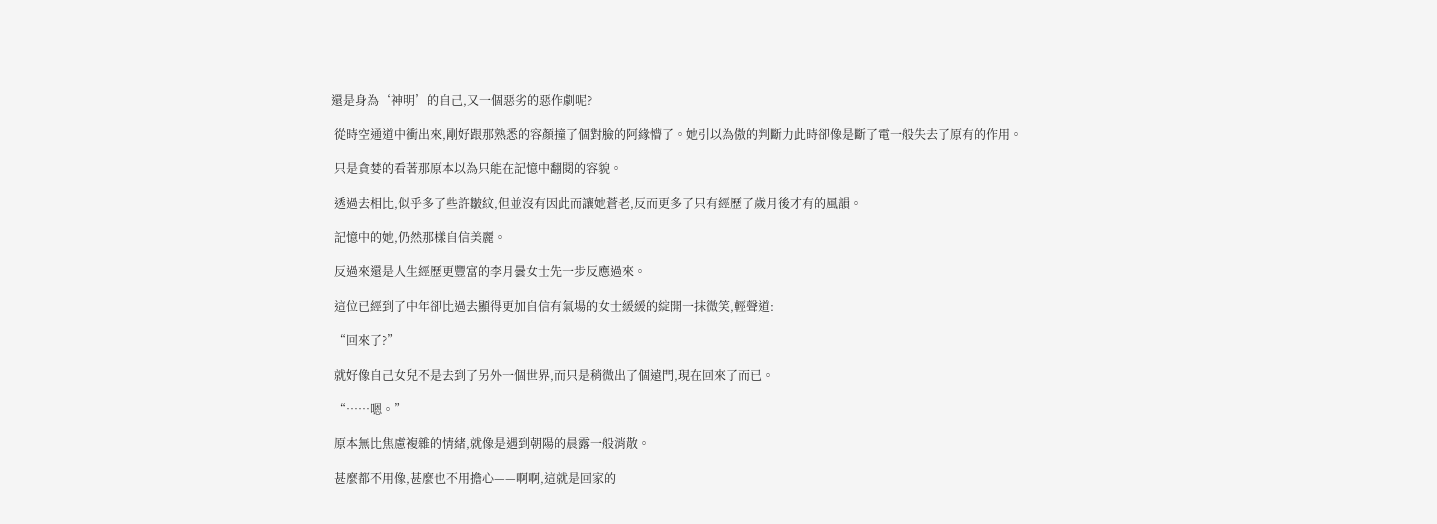還是身為‘神明’的自己,又一個惡劣的惡作劇呢?

 從時空通道中衝出來,剛好跟那熟悉的容顏撞了個對臉的阿緣懵了。她引以為傲的判斷力此時卻像是斷了電一般失去了原有的作用。

 只是貪婪的看著那原本以為只能在記憶中翻閱的容貌。

 透過去相比,似乎多了些許皺紋,但並沒有因此而讓她蒼老,反而更多了只有經歷了歲月後才有的風韻。

 記憶中的她,仍然那樣自信美麗。

 反過來還是人生經歷更豐富的李月曇女士先一步反應過來。

 這位已經到了中年卻比過去顯得更加自信有氣場的女士緩緩的綻開一抹微笑,輕聲道:

 “回來了?”

 就好像自己女兒不是去到了另外一個世界,而只是稍微出了個遠門,現在回來了而已。

 “……嗯。”

 原本無比焦慮複雜的情緒,就像是遇到朝陽的晨露一般消散。

 甚麼都不用像,甚麼也不用擔心——啊啊,這就是回家的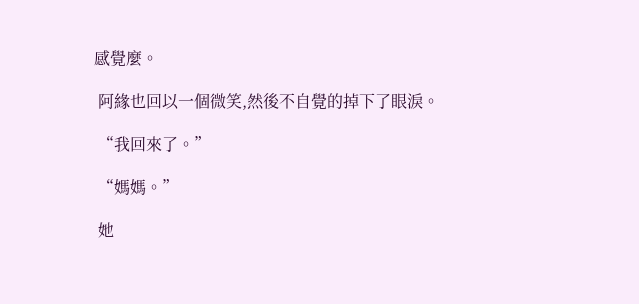感覺麼。

 阿緣也回以一個微笑,然後不自覺的掉下了眼淚。

 “我回來了。”

 “媽媽。”

 她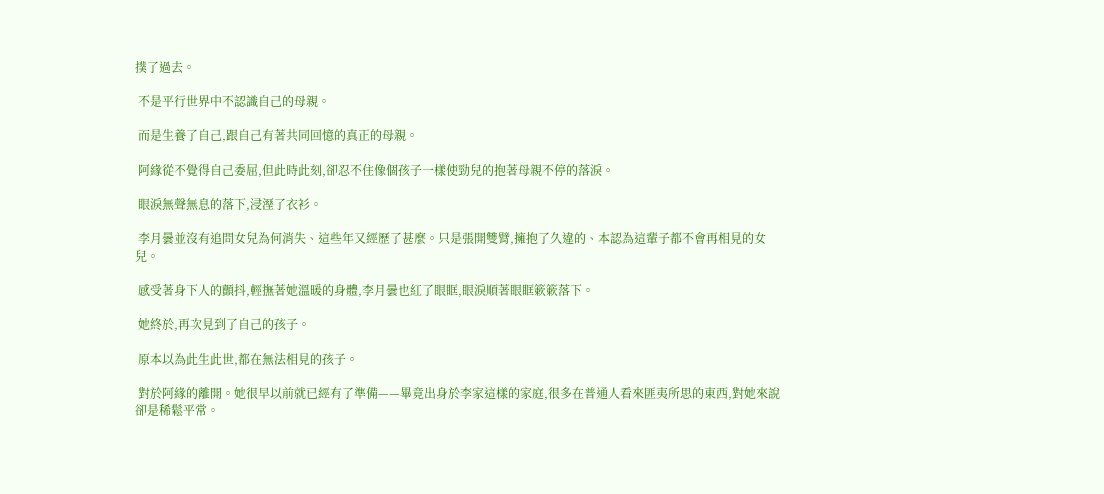撲了過去。

 不是平行世界中不認識自己的母親。

 而是生養了自己,跟自己有著共同回憶的真正的母親。

 阿緣從不覺得自己委屈,但此時此刻,卻忍不住像個孩子一樣使勁兒的抱著母親不停的落淚。

 眼淚無聲無息的落下,浸溼了衣衫。

 李月曇並沒有追問女兒為何消失、這些年又經歷了甚麼。只是張開雙臂,擁抱了久違的、本認為這輩子都不會再相見的女兒。

 感受著身下人的顫抖,輕撫著她溫暖的身體,李月曇也紅了眼眶,眼淚順著眼眶簌簌落下。

 她終於,再次見到了自己的孩子。

 原本以為此生此世,都在無法相見的孩子。

 對於阿緣的離開。她很早以前就已經有了準備——畢竟出身於李家這樣的家庭,很多在普通人看來匪夷所思的東西,對她來說卻是稀鬆平常。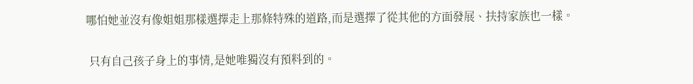哪怕她並沒有像姐姐那樣選擇走上那條特殊的道路,而是選擇了從其他的方面發展、扶持家族也一樣。

 只有自己孩子身上的事情,是她唯獨沒有預料到的。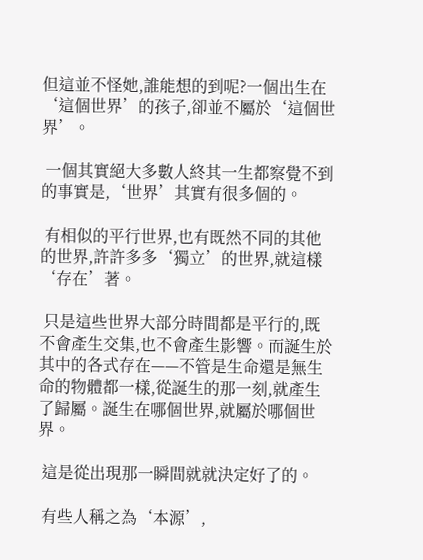但這並不怪她,誰能想的到呢?一個出生在‘這個世界’的孩子,卻並不屬於‘這個世界’。

 一個其實絕大多數人終其一生都察覺不到的事實是,‘世界’其實有很多個的。

 有相似的平行世界,也有既然不同的其他的世界,許許多多‘獨立’的世界,就這樣‘存在’著。

 只是這些世界大部分時間都是平行的,既不會產生交集,也不會產生影響。而誕生於其中的各式存在——不管是生命還是無生命的物體都一樣,從誕生的那一刻,就產生了歸屬。誕生在哪個世界,就屬於哪個世界。

 這是從出現那一瞬間就就決定好了的。

 有些人稱之為‘本源’,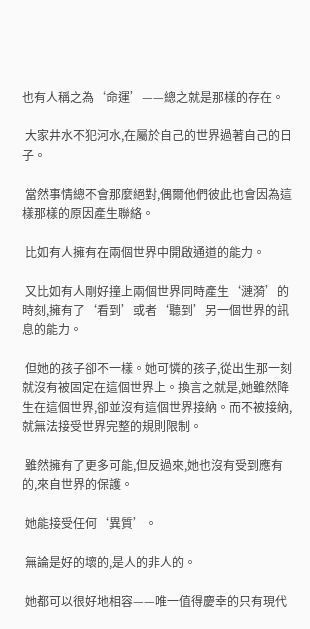也有人稱之為‘命運’——總之就是那樣的存在。

 大家井水不犯河水,在屬於自己的世界過著自己的日子。

 當然事情總不會那麼絕對,偶爾他們彼此也會因為這樣那樣的原因產生聯絡。

 比如有人擁有在兩個世界中開啟通道的能力。

 又比如有人剛好撞上兩個世界同時產生‘漣漪’的時刻,擁有了‘看到’或者‘聽到’另一個世界的訊息的能力。

 但她的孩子卻不一樣。她可憐的孩子,從出生那一刻就沒有被固定在這個世界上。換言之就是,她雖然降生在這個世界,卻並沒有這個世界接納。而不被接納,就無法接受世界完整的規則限制。

 雖然擁有了更多可能,但反過來,她也沒有受到應有的,來自世界的保護。

 她能接受任何‘異質’。

 無論是好的壞的,是人的非人的。

 她都可以很好地相容——唯一值得慶幸的只有現代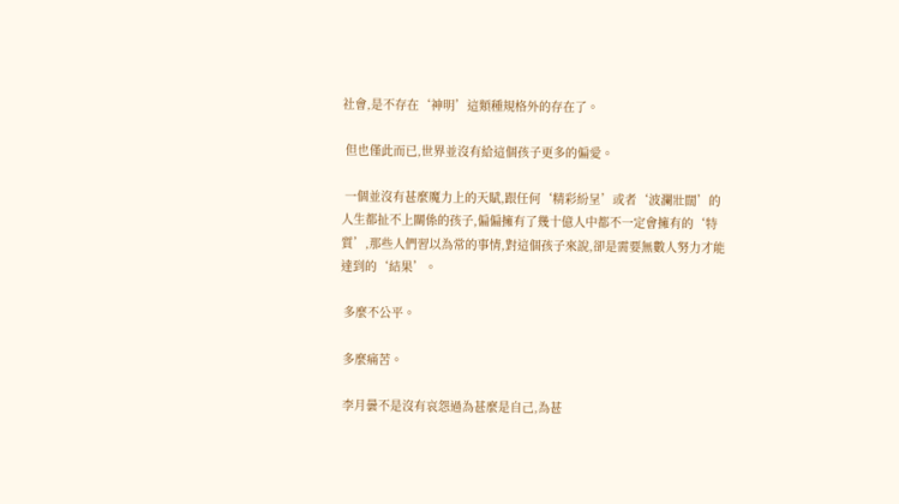社會,是不存在‘神明’這類種規格外的存在了。

 但也僅此而已,世界並沒有給這個孩子更多的偏愛。

 一個並沒有甚麼魔力上的天賦,跟任何‘精彩紛呈’或者‘波瀾壯闊’的人生都扯不上關係的孩子,偏偏擁有了幾十億人中都不一定會擁有的‘特質’,那些人們習以為常的事情,對這個孩子來說,卻是需要無數人努力才能達到的‘結果’。

 多麼不公平。

 多麼痛苦。

 李月曇不是沒有哀怨過為甚麼是自己,為甚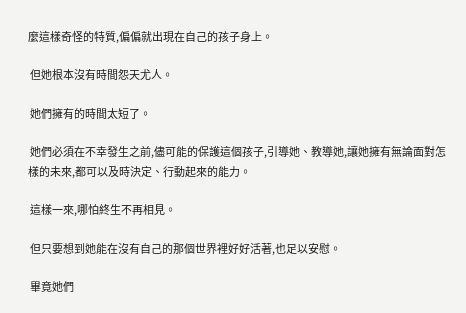麼這樣奇怪的特質,偏偏就出現在自己的孩子身上。

 但她根本沒有時間怨天尤人。

 她們擁有的時間太短了。

 她們必須在不幸發生之前,儘可能的保護這個孩子,引導她、教導她,讓她擁有無論面對怎樣的未來,都可以及時決定、行動起來的能力。

 這樣一來,哪怕終生不再相見。

 但只要想到她能在沒有自己的那個世界裡好好活著,也足以安慰。

 畢竟她們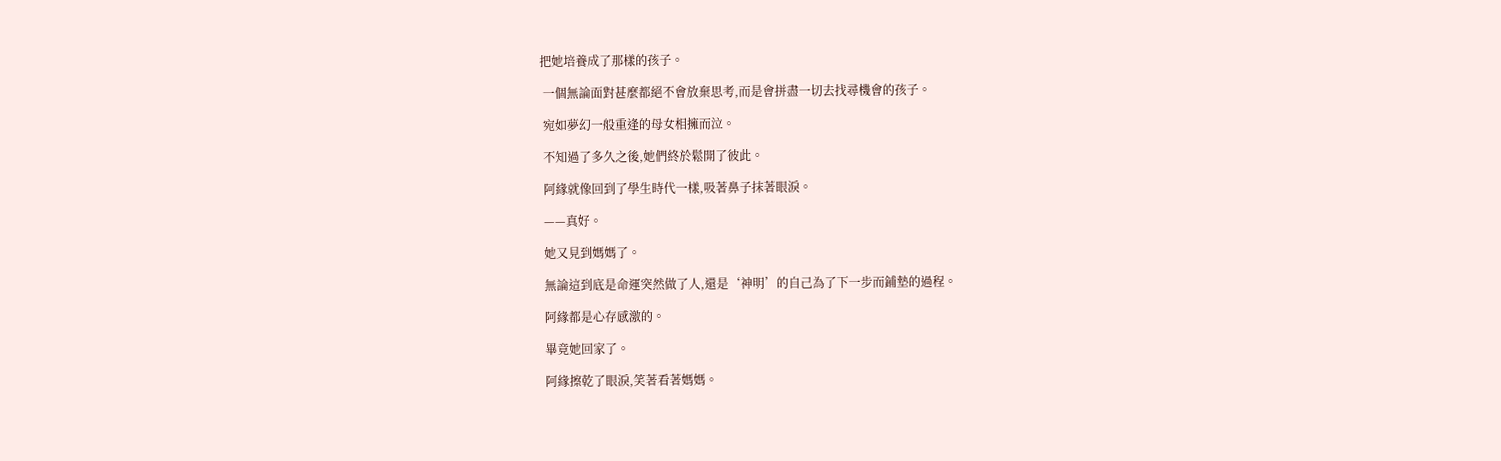把她培養成了那樣的孩子。

 一個無論面對甚麼都絕不會放棄思考,而是會拼盡一切去找尋機會的孩子。

 宛如夢幻一般重逢的母女相擁而泣。

 不知過了多久之後,她們終於鬆開了彼此。

 阿緣就像回到了學生時代一樣,吸著鼻子抹著眼淚。

 ——真好。

 她又見到媽媽了。

 無論這到底是命運突然做了人,還是‘神明’的自己為了下一步而鋪墊的過程。

 阿緣都是心存感激的。

 畢竟她回家了。

 阿緣擦乾了眼淚,笑著看著媽媽。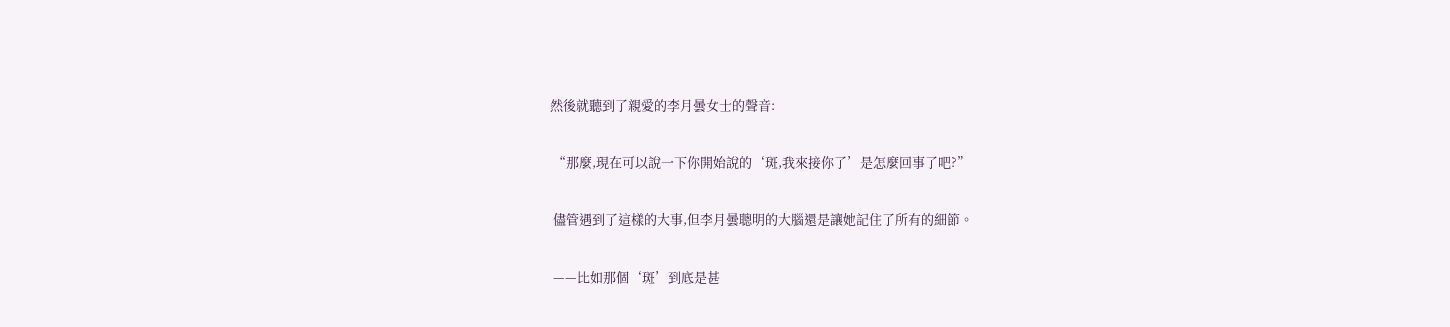然後就聽到了親愛的李月曇女士的聲音:

 “那麼,現在可以說一下你開始說的‘斑,我來接你了’是怎麼回事了吧?”

 儘管遇到了這樣的大事,但李月曇聰明的大腦還是讓她記住了所有的細節。

 ——比如那個‘斑’到底是甚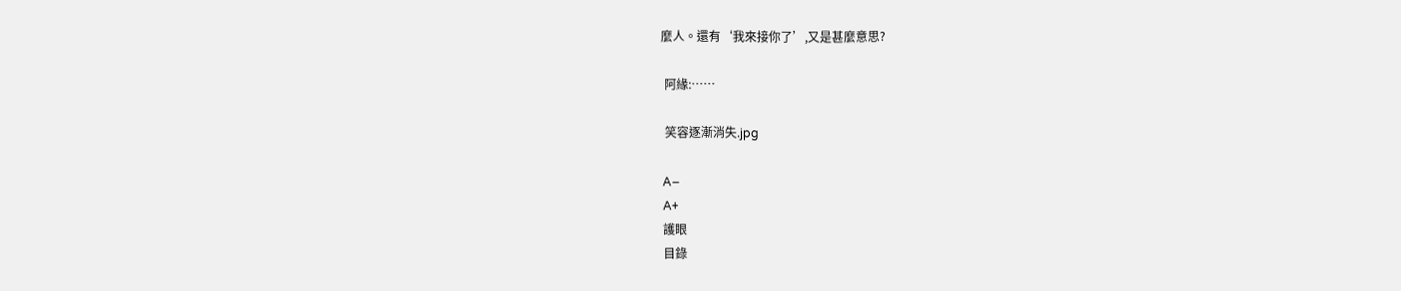麼人。還有‘我來接你了’,又是甚麼意思?

 阿緣:……

 笑容逐漸消失.jpg

A−
A+
護眼
目錄